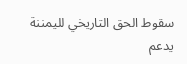سقوط الحق التاريخي لليمننة يدعم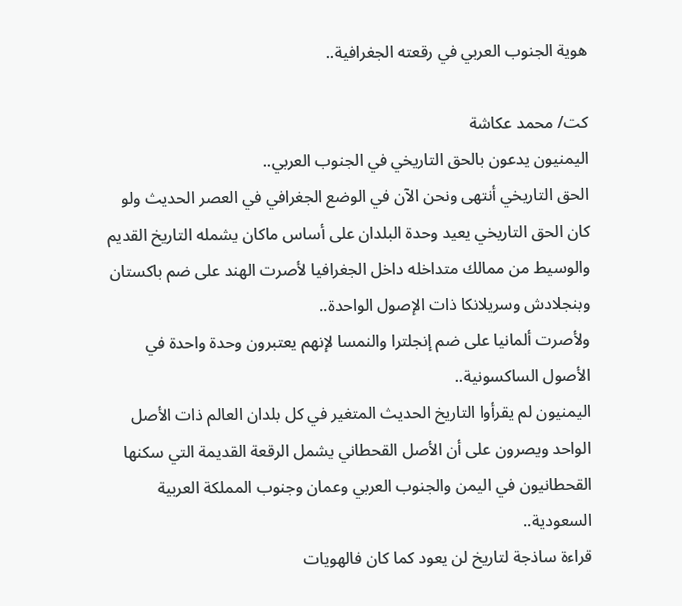هوية الجنوب العربي في رقعته الجغرافية..

كت/ محمد عكاشة
اليمنيون يدعون بالحق التاريخي في الجنوب العربي..
الحق التاريخي أنتهى ونحن الآن في الوضع الجغرافي في العصر الحديث ولو كان الحق التاريخي يعيد وحدة البلدان على أساس ماكان يشمله التاريخ القديم والوسيط من ممالك متداخله داخل الجغرافيا لأصرت الهند على ضم باكستان وبنجلادش وسريلانكا ذات الإصول الواحدة..
ولأصرت ألمانيا على ضم إنجلترا والنمسا لإنهم يعتبرون وحدة واحدة في الأصول الساكسونية..
اليمنيون لم يقرأوا التاريخ الحديث المتغير في كل بلدان العالم ذات الأصل الواحد ويصرون على أن الأصل القحطاني يشمل الرقعة القديمة التي سكنها القحطانيون في اليمن والجنوب العربي وعمان وجنوب المملكة العربية السعودية..
قراءة ساذجة لتاريخ لن يعود كما كان فالهويات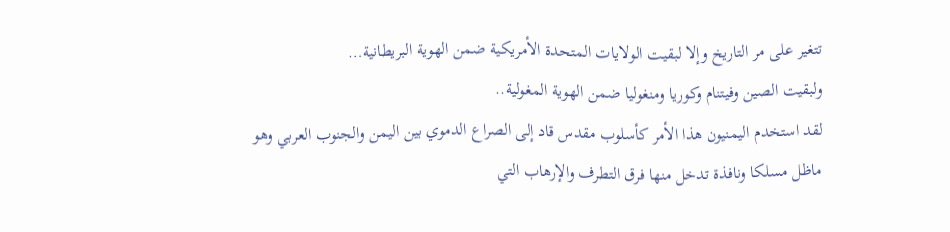تتغير على مر التاريخ وإلا لبقيت الولايات المتحدة الأمريكية ضمن الهوية البريطانية…
ولبقيت الصين وفيتنام وكوريا ومنغوليا ضمن الهوية المغولية..
لقد استخدم اليمنيون هذا الأمر كأسلوب مقدس قاد إلى الصراع الدموي بين اليمن والجنوب العربي وهو ماظل مسلكا ونافذة تدخل منها فرق التطرف والإرهاب التي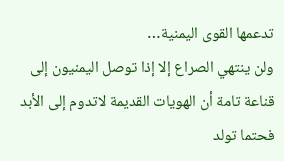تدعمها القوى اليمنية…
ولن ينتهي الصراع إلا إذا توصل اليمنيون إلى قناعة تامة أن الهويات القديمة لاتدوم إلى الأبد فحتما تولد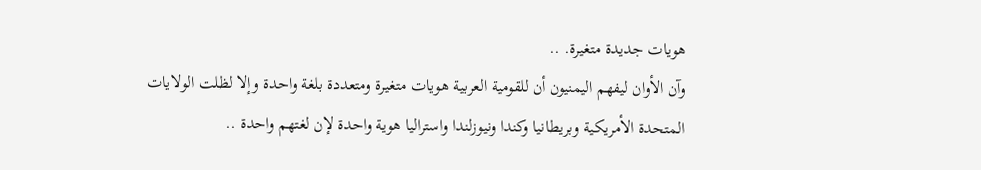هويات جديدة متغيرة. ..
وآن الأوان ليفهم اليمنيون أن للقومية العربية هويات متغيرة ومتعددة بلغة واحدة وإلا لظلت الولايات المتحدة الأمريكية وبريطانيا وكندا ونيوزلندا واستراليا هوية واحدة لإن لغتهم واحدة ..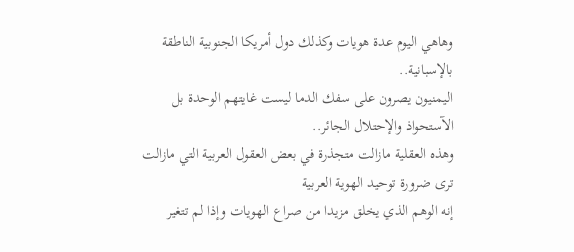وهاهي اليوم عدة هويات وكذلك دول أمريكا الجنوبية الناطقة بالإسبانية..
اليمنيون يصرون على سفك الدما ليست غايتهم الوحدة بل الآستحواذ والإحتلال الجائر..
وهذه العقلية مازالت متجذرة في بعض العقول العربية التي مازالت ترى ضرورة توحيد الهوية العربية
إنه الوهم الذي يخلق مزيدا من صراع الهويات وإذا لم تتغير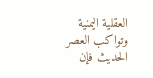العقلية اليمنية وتواكب العصر الحديث فإن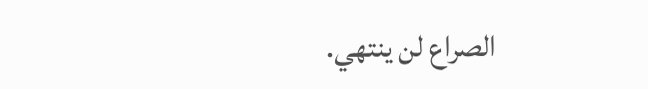الصراع لن ينتهي.